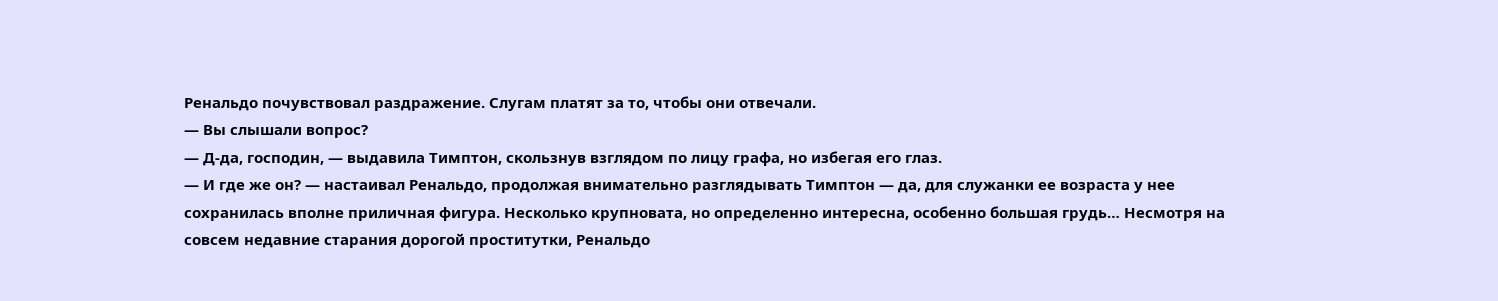Ренальдо почувствовал раздражение. Слугам платят за то, чтобы они отвечали.
— Вы слышали вопрос?
— Д-да, господин, — выдавила Тимптон, скользнув взглядом по лицу графа, но избегая его глаз.
— И где же он? — настаивал Ренальдо, продолжая внимательно разглядывать Тимптон — да, для служанки ее возраста у нее сохранилась вполне приличная фигура. Несколько крупновата, но определенно интересна, особенно большая грудь… Несмотря на совсем недавние старания дорогой проститутки, Ренальдо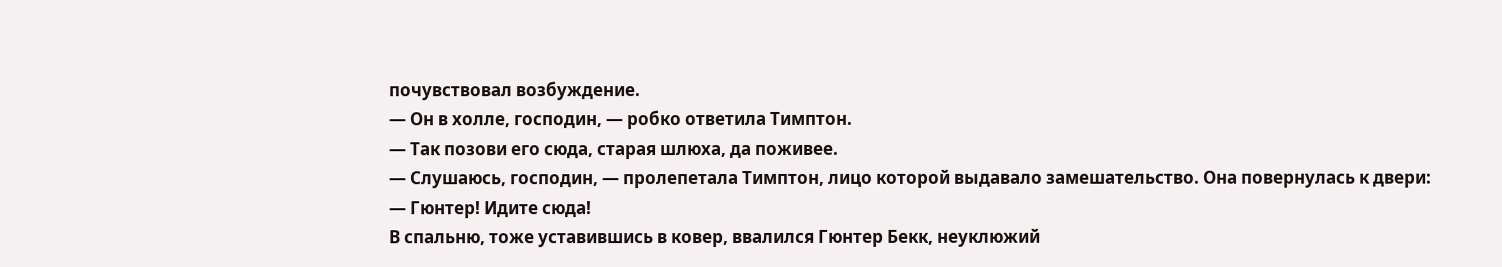почувствовал возбуждение.
— Он в холле, господин, — робко ответила Тимптон.
— Так позови его сюда, старая шлюха, да поживее.
— Слушаюсь, господин, — пролепетала Тимптон, лицо которой выдавало замешательство. Она повернулась к двери:
— Гюнтер! Идите сюда!
В спальню, тоже уставившись в ковер, ввалился Гюнтер Бекк, неуклюжий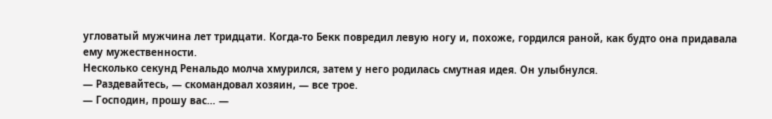угловатый мужчина лет тридцати. Когда-то Бекк повредил левую ногу и, похоже, гордился раной, как будто она придавала ему мужественности.
Несколько секунд Ренальдо молча хмурился, затем у него родилась смутная идея. Он улыбнулся.
— Раздевайтесь, — скомандовал хозяин, — все трое.
— Господин, прошу вас… —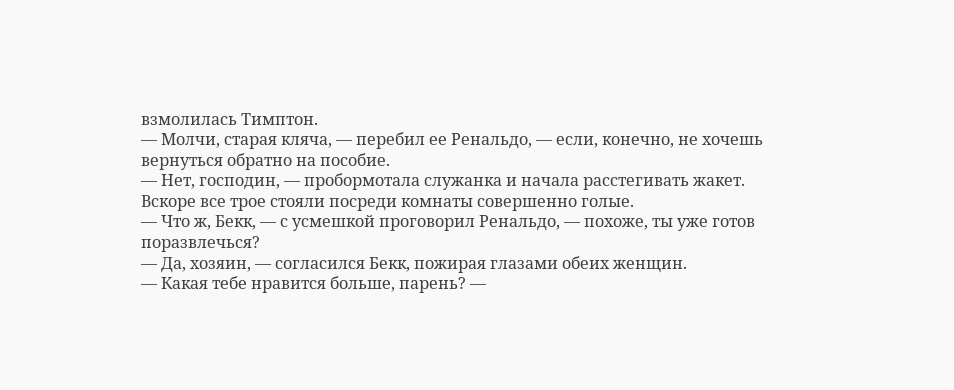взмолилась Тимптон.
— Молчи, старая кляча, — перебил ее Ренальдо, — если, конечно, не хочешь вернуться обратно на пособие.
— Нет, господин, — пробормотала служанка и начала расстегивать жакет.
Вскоре все трое стояли посреди комнаты совершенно голые.
— Что ж, Бекк, — с усмешкой проговорил Ренальдо, — похоже, ты уже готов поразвлечься?
— Да, хозяин, — согласился Бекк, пожирая глазами обеих женщин.
— Какая тебе нравится больше, парень? —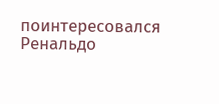поинтересовался Ренальдо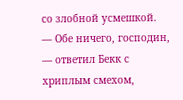со злобной усмешкой.
— Обе ничего, господин, — ответил Бекк с хриплым смехом,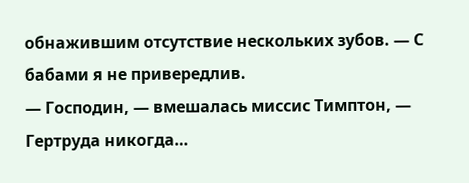обнажившим отсутствие нескольких зубов. — С бабами я не привередлив.
— Господин, — вмешалась миссис Тимптон, — Гертруда никогда…